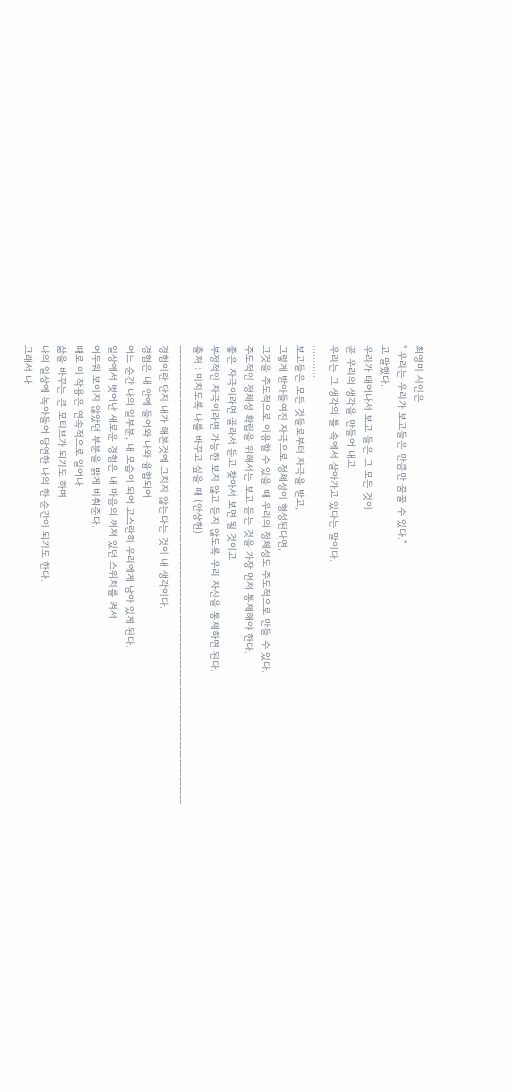최영미 시인은
" 우리는 우리가 보고들은 만큼만 꿈꿀 수 있다."
고 말했다.
우리가 태어나서 보고 들은 그 모든 것이
곧 우리의 생각을 만들어 내고
우리는 그 생각의 틀 속에서 살아가고 있다는 말이다.
...........
보고들은 모든 것들로부터 자극을 받고,
그렇게 받아들여진 자극으로 정체성이 형성된다면,
그것을 주도적으로 이용할 수 있을 때 우리의 정체성도 주도적으로 만들 수 있다.
주도적인 정체성 확립을 위해서는 보고 듣는 것을 가장 먼저 통제해야 한다.
좋은 자극이라면 골라서 듣고 찾아서 보면 될 것이고
부정적인 자극이라면 가능한 보지 않고 듣지 않도록 우리 자신을 통제하면 된다.
출처 : 미치도록 나를 바꾸고 싶을 때 (안상헌)
ㅡㅡㅡㅡㅡㅡㅡㅡㅡㅡㅡㅡㅡㅡㅡㅡㅡㅡㅡㅡㅡㅡㅡㅡㅡㅡㅡㅡㅡㅡㅡㅡㅡㅡㅡㅡㅡㅡㅡㅡㅡㅡㅡㅡㅡㅡㅡㅡㅡㅡㅡ
경험이란 단지 내가 해본것에 그치지 않는다는 것이 내 생각이다.
경험은 내 안에 들어와 나와 융합되어
어느 순간 나의 일부분, 내 모습이 되어 고스란히 우리에게 남아 있게 된다.
일상에서 벗어난 새로운 경험은 내 마음의 꺼져 있던 스위치를 켜서
어두워 보이지 않았던 부분을 밝게 비춰준다.
때로 이 작용은 연속적으로 일어나
삶을 바꾸는 큰 모티브가 되기도 하며
나의 일상에 녹아들어 당연한 나의 한 순간이 되기도 한다.
그래서 나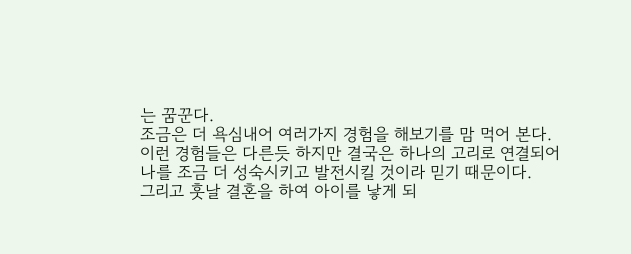는 꿈꾼다.
조금은 더 욕심내어 여러가지 경험을 해보기를 맘 먹어 본다.
이런 경험들은 다른듯 하지만 결국은 하나의 고리로 연결되어
나를 조금 더 성숙시키고 발전시킬 것이라 믿기 때문이다.
그리고 훗날 결혼을 하여 아이를 낳게 되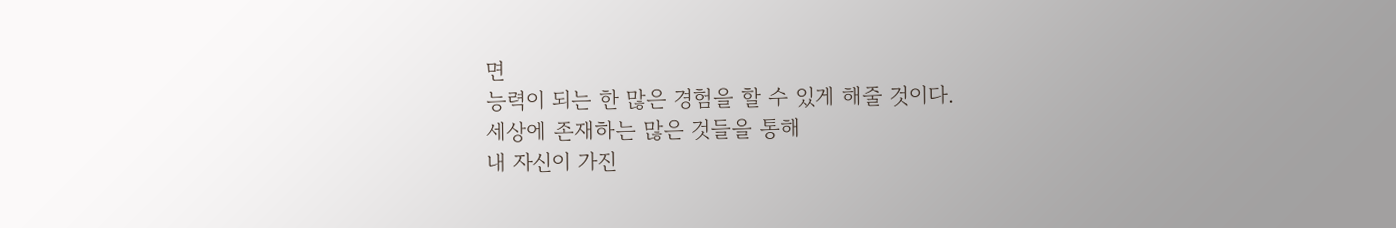면
능력이 되는 한 많은 경험을 할 수 있게 해줄 것이다.
세상에 존재하는 많은 것들을 통해
내 자신이 가진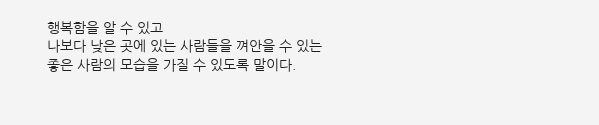행복함을 알 수 있고
나보다 낮은 곳에 있는 사람들을 껴안을 수 있는
좋은 사람의 모습을 가질 수 있도록 말이다.